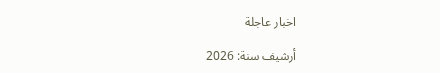اخبار عاجلة

أرشيف سنة: 2026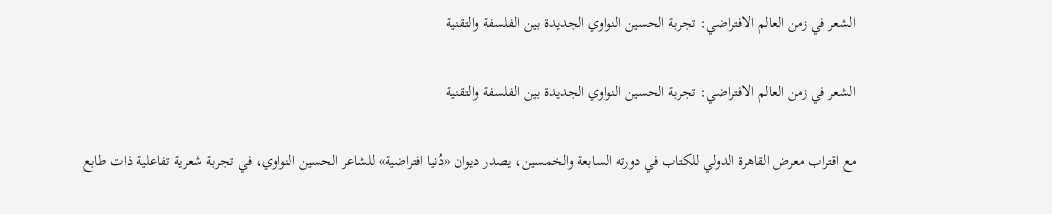الشعر في زمن العالم الافتراضي: تجربة الحسين النواوي الجديدة بين الفلسفة والتقنية

الشعر في زمن العالم الافتراضي: تجربة الحسين النواوي الجديدة بين الفلسفة والتقنية

مع اقتراب معرض القاهرة الدولي للكتاب في دورته السابعة والخمسين، يصدر ديوان «دُنيا افتراضية» للشاعر الحسين النواوي، في تجربة شعرية تفاعلية ذات طابع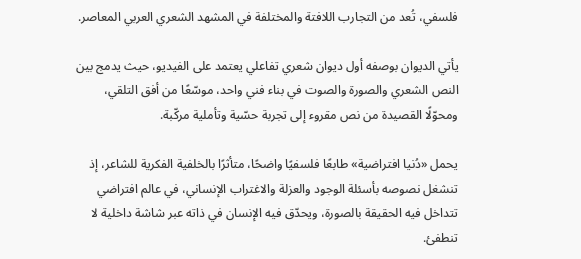فلسفي، تُعد من التجارب اللافتة والمختلفة في المشهد الشعري العربي المعاصر.

يأتي الديوان بوصفه أول ديوان شعري تفاعلي يعتمد على الفيديو، حيث يدمج بين النص الشعري والصورة والصوت في بناء فني واحد، موسّعًا من أفق التلقي، ومحوّلًا القصيدة من نص مقروء إلى تجربة حسّية وتأملية مركّبة.

يحمل «دُنيا افتراضية» طابعًا فلسفيًا واضحًا، متأثرًا بالخلفية الفكرية للشاعر، إذ تنشغل نصوصه بأسئلة الوجود والعزلة والاغتراب الإنساني، في عالم افتراضي تتداخل فيه الحقيقة بالصورة، ويحدّق فيه الإنسان في ذاته عبر شاشة داخلية لا تنطفئ.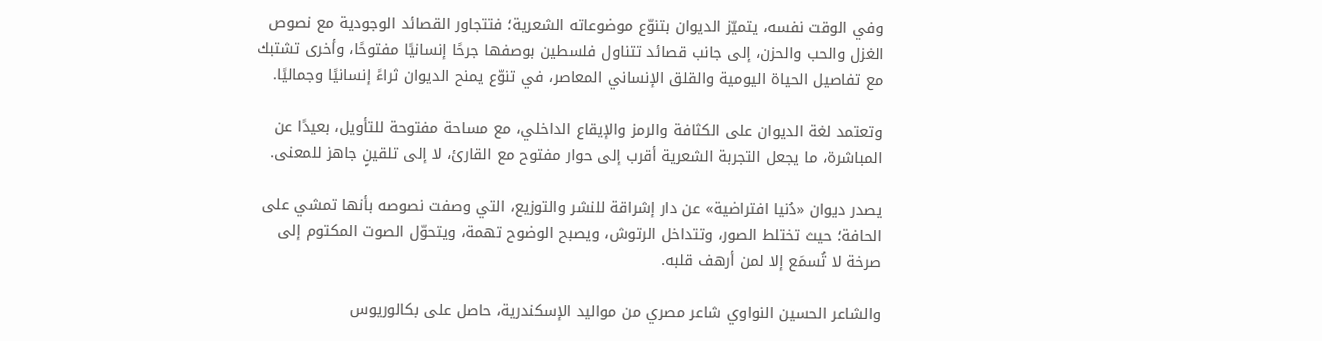وفي الوقت نفسه، يتميّز الديوان بتنوّع موضوعاته الشعرية؛ فتتجاور القصائد الوجودية مع نصوص الغزل والحب والحزن، إلى جانب قصائد تتناول فلسطين بوصفها جرحًا إنسانيًا مفتوحًا، وأخرى تشتبك مع تفاصيل الحياة اليومية والقلق الإنساني المعاصر، في تنوّع يمنح الديوان ثراءً إنسانيًا وجماليًا.

وتعتمد لغة الديوان على الكثافة والرمز والإيقاع الداخلي، مع مساحة مفتوحة للتأويل، بعيدًا عن المباشرة، ما يجعل التجربة الشعرية أقرب إلى حوار مفتوح مع القارئ، لا إلى تلقينٍ جاهز للمعنى.

يصدر ديوان «دُنيا افتراضية» عن دار إشراقة للنشر والتوزيع، التي وصفت نصوصه بأنها تمشي على الحافة؛ حيث تختلط الصور، وتتداخل الرتوش، ويصبح الوضوح تهمة، ويتحوّل الصوت المكتوم إلى صرخة لا تُسمَع إلا لمن أرهف قلبه.

والشاعر الحسين النواوي شاعر مصري من مواليد الإسكندرية، حاصل على بكالوريوس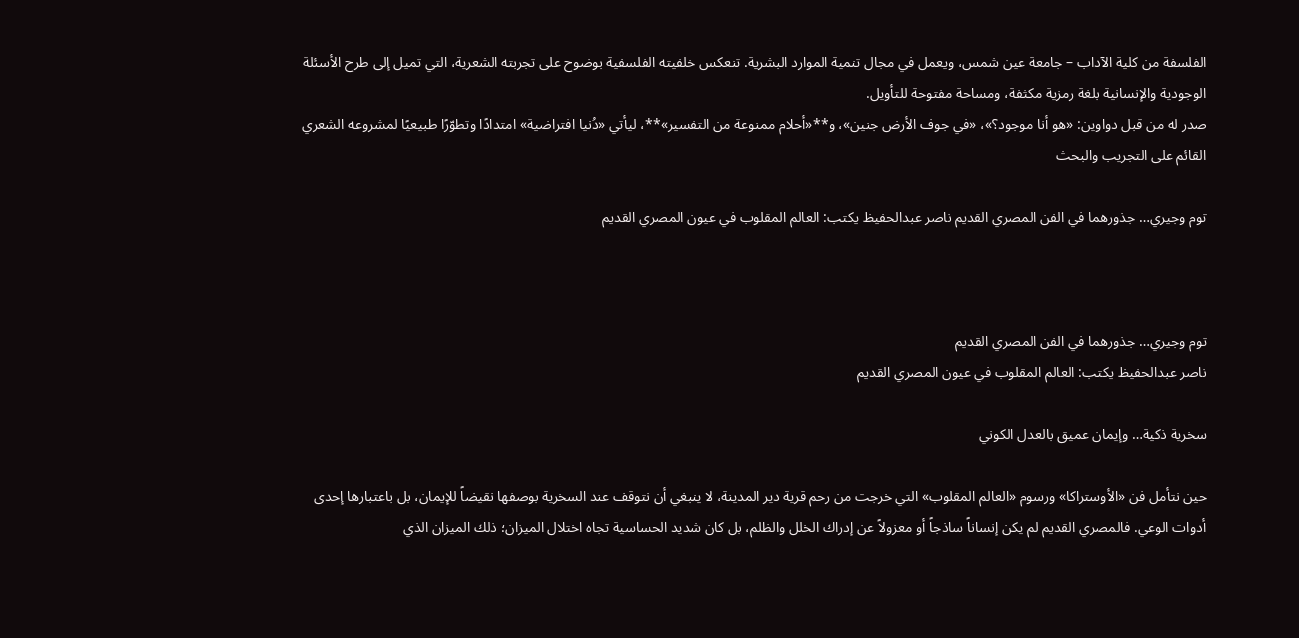الفلسفة من كلية الآداب – جامعة عين شمس، ويعمل في مجال تنمية الموارد البشرية. تنعكس خلفيته الفلسفية بوضوح على تجربته الشعرية، التي تميل إلى طرح الأسئلة الوجودية والإنسانية بلغة رمزية مكثفة، ومساحة مفتوحة للتأويل.
صدر له من قبل دواوين: «هو أنا موجود؟»، «في جوف الأرض جنين»، و**«أحلام ممنوعة من التفسير»**، ليأتي «دُنيا افتراضية» امتدادًا وتطوّرًا طبيعيًا لمشروعه الشعري القائم على التجريب والبحث

توم وجيري… جذورهما في الفن المصري القديم ناصر عبدالحفيظ يكتب: العالم المقلوب في عيون المصري القديم



توم وجيري… جذورهما في الفن المصري القديم
ناصر عبدالحفيظ يكتب: العالم المقلوب في عيون المصري القديم

سخرية ذكية… وإيمان عميق بالعدل الكوني

حين نتأمل فن «الأوستراكا» ورسوم «العالم المقلوب» التي خرجت من رحم قرية دير المدينة، لا ينبغي أن نتوقف عند السخرية بوصفها نقيضاً للإيمان، بل باعتبارها إحدى أدوات الوعي. فالمصري القديم لم يكن إنساناً ساذجاً أو معزولاً عن إدراك الخلل والظلم، بل كان شديد الحساسية تجاه اختلال الميزان؛ ذلك الميزان الذي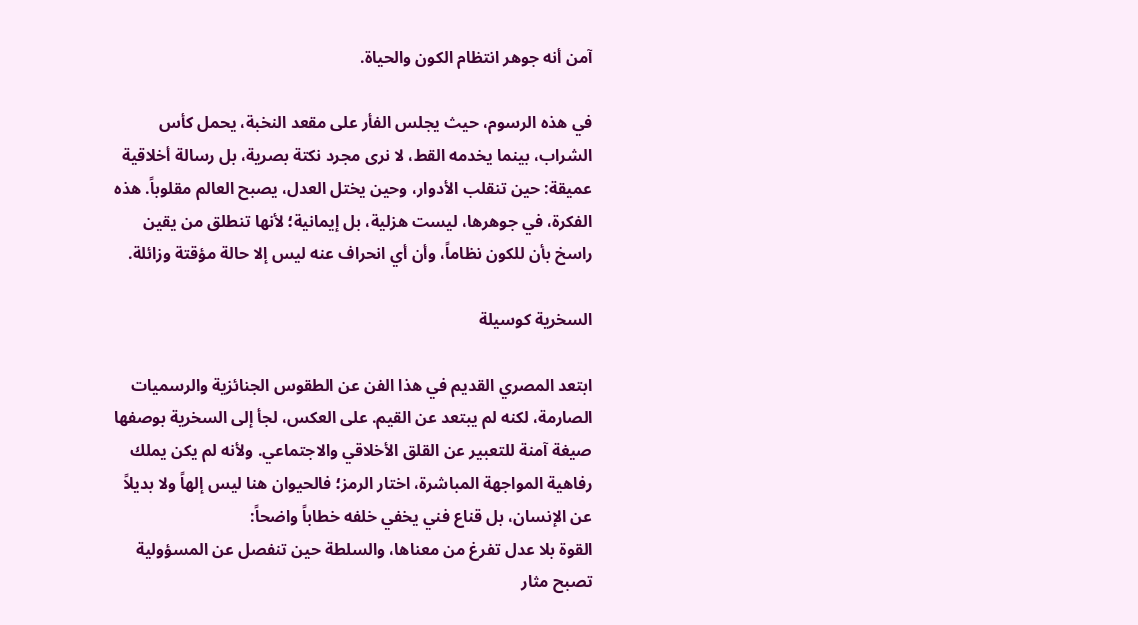آمن أنه جوهر انتظام الكون والحياة.

في هذه الرسوم، حيث يجلس الفأر على مقعد النخبة، يحمل كأس الشراب، بينما يخدمه القط، لا نرى مجرد نكتة بصرية، بل رسالة أخلاقية عميقة: حين تنقلب الأدوار، وحين يختل العدل، يصبح العالم مقلوباً. هذه الفكرة، في جوهرها، ليست هزلية، بل إيمانية؛ لأنها تنطلق من يقين راسخ بأن للكون نظاماً، وأن أي انحراف عنه ليس إلا حالة مؤقتة وزائلة.

السخرية كوسيلة

ابتعد المصري القديم في هذا الفن عن الطقوس الجنائزية والرسميات الصارمة، لكنه لم يبتعد عن القيم. على العكس، لجأ إلى السخرية بوصفها صيغة آمنة للتعبير عن القلق الأخلاقي والاجتماعي. ولأنه لم يكن يملك رفاهية المواجهة المباشرة، اختار الرمز؛ فالحيوان هنا ليس إلهاً ولا بديلاً عن الإنسان، بل قناع فني يخفي خلفه خطاباً واضحاً:
القوة بلا عدل تفرغ من معناها، والسلطة حين تنفصل عن المسؤولية تصبح مثار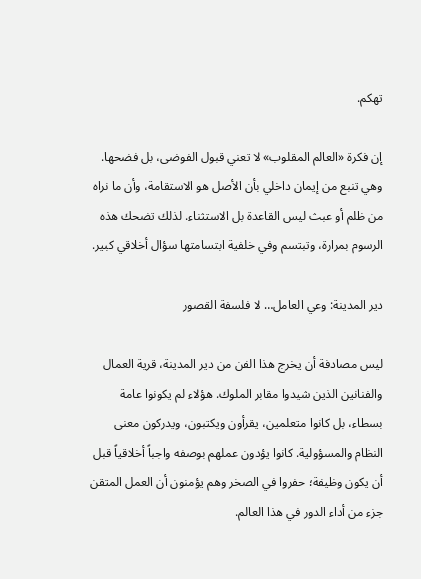تهكم.

إن فكرة «العالم المقلوب» لا تعني قبول الفوضى، بل فضحها. وهي تنبع من إيمان داخلي بأن الأصل هو الاستقامة، وأن ما نراه من ظلم أو عبث ليس القاعدة بل الاستثناء. لذلك تضحك هذه الرسوم بمرارة، وتبتسم وفي خلفية ابتسامتها سؤال أخلاقي كبير.

دير المدينة: وعي العامل… لا فلسفة القصور

ليس مصادفة أن يخرج هذا الفن من دير المدينة، قرية العمال والفنانين الذين شيدوا مقابر الملوك. هؤلاء لم يكونوا عامة بسطاء، بل كانوا متعلمين، يقرأون ويكتبون، ويدركون معنى النظام والمسؤولية. كانوا يؤدون عملهم بوصفه واجباً أخلاقياً قبل أن يكون وظيفة؛ حفروا في الصخر وهم يؤمنون أن العمل المتقن جزء من أداء الدور في هذا العالم.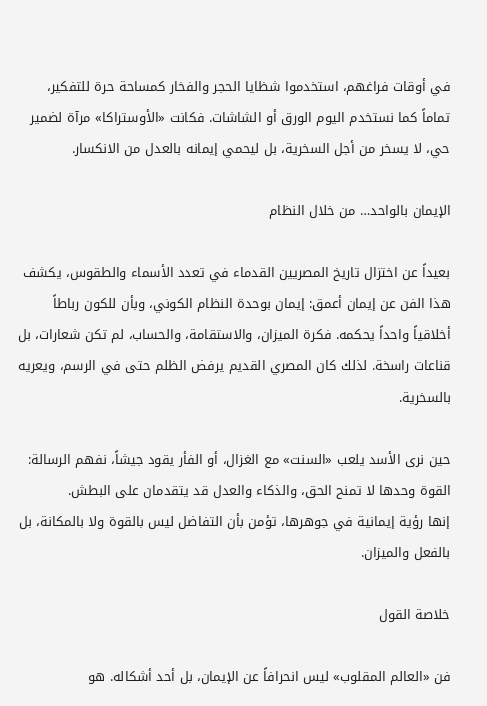في أوقات فراغهم، استخدموا شظايا الحجر والفخار كمساحة حرة للتفكير، تماماً كما نستخدم اليوم الورق أو الشاشات. فكانت «الأوستراكا» مرآة لضمير حي، لا يسخر من أجل السخرية، بل ليحمي إيمانه بالعدل من الانكسار.

الإيمان بالواحد… من خلال النظام

بعيداً عن اختزال تاريخ المصريين القدماء في تعدد الأسماء والطقوس، يكشف هذا الفن عن إيمان أعمق: إيمان بوحدة النظام الكوني، وبأن للكون رباطاً أخلاقياً واحداً يحكمه. فكرة الميزان، والاستقامة، والحساب، لم تكن شعارات، بل قناعات راسخة. لذلك كان المصري القديم يرفض الظلم حتى في الرسم، ويعريه بالسخرية.

حين نرى الأسد يلعب «السنت» مع الغزال، أو الفأر يقود جيشاً، نفهم الرسالة:
القوة وحدها لا تمنح الحق، والذكاء والعدل قد يتقدمان على البطش.
إنها رؤية إيمانية في جوهرها، تؤمن بأن التفاضل ليس بالقوة ولا بالمكانة، بل بالفعل والميزان.

خلاصة القول

فن «العالم المقلوب» ليس انحرافاً عن الإيمان، بل أحد أشكاله. هو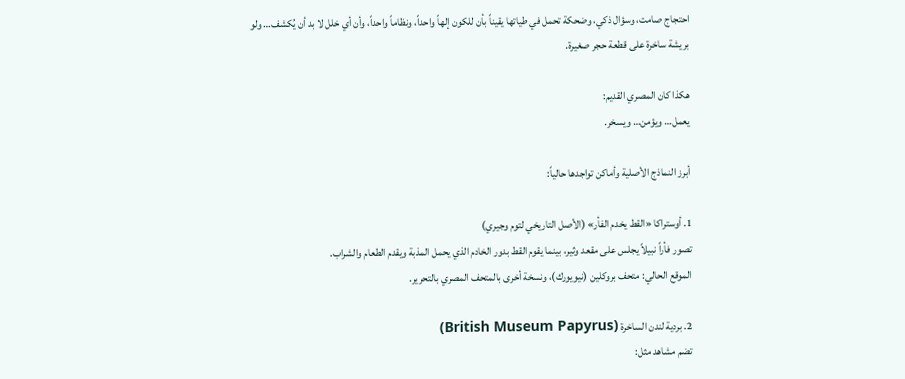احتجاج صامت، وسؤال ذكي، وضحكة تحمل في طياتها يقيناً بأن للكون إلهاً واحداً، ونظاماً واحداً، وأن أي خلل لا بد أن يُكشف… ولو بريشة ساخرة على قطعة حجر صغيرة.

هكذا كان المصري القديم:
يعمل… ويؤمن… ويسخر.

أبرز النماذج الأصلية وأماكن تواجدها حالياً:

1. أوستراكا «القط يخدم الفأر» (الأصل التاريخي لتوم وجيري)
تصور فأراً نبيلاً يجلس على مقعد وثير، بينما يقوم القط بدور الخادم الذي يحمل المذبة ويقدم الطعام والشراب.
الموقع الحالي: متحف بروكلين (نيويورك)، ونسخة أخرى بالمتحف المصري بالتحرير.

2. بردية لندن الساخرة (British Museum Papyrus)
تضم مشاهد مثل: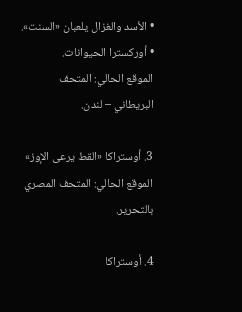• الأسد والغزال يلعبان «السنت».
• أوركسترا الحيوانات.
الموقع الحالي: المتحف البريطاني – لندن.

3. أوستراكا «القط يرعى الإوز»
الموقع الحالي: المتحف المصري بالتحرير.

4. أوستراكا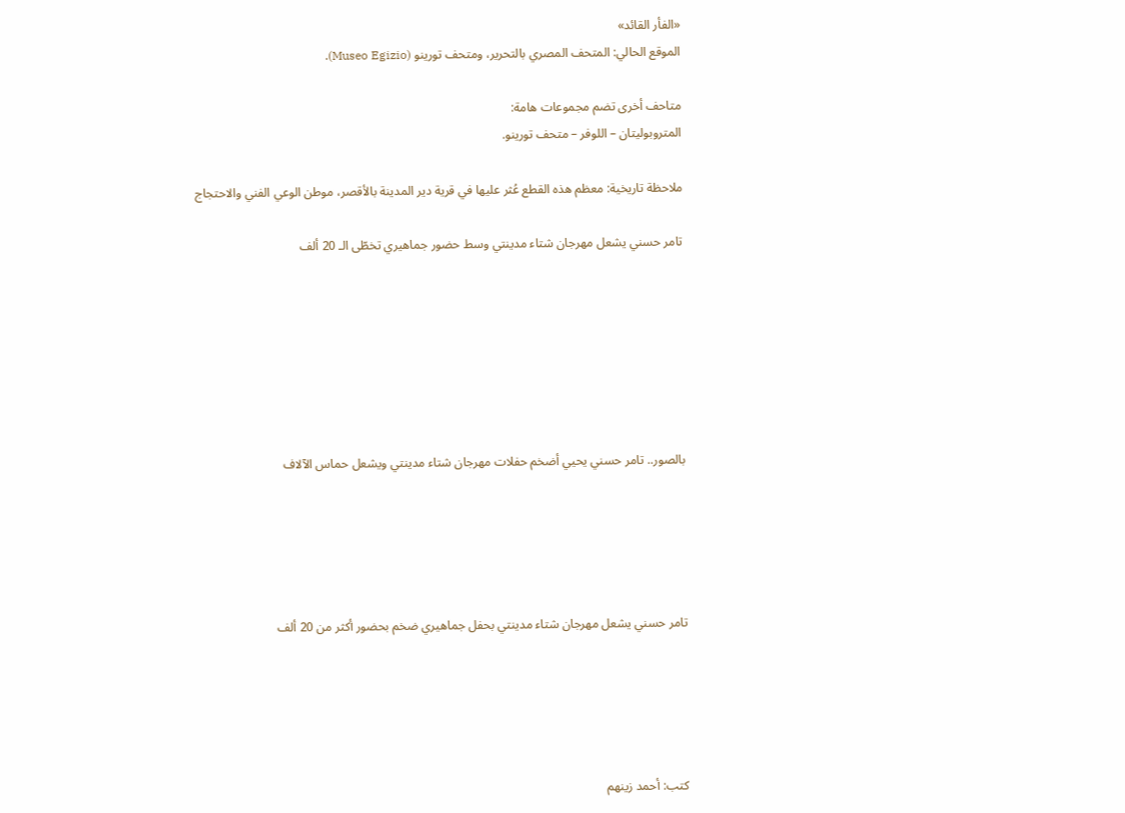«الفأر القائد»
الموقع الحالي: المتحف المصري بالتحرير، ومتحف تورينو (Museo Egizio).

متاحف أخرى تضم مجموعات هامة:
المتروبوليتان – اللوفر – متحف تورينو.

ملاحظة تاريخية: معظم هذه القطع عُثر عليها في قرية دير المدينة بالأقصر، موطن الوعي الفني والاحتجاج

تامر حسني يشعل مهرجان شتاء مدينتي وسط حضور جماهيري تخطّى الـ 20 ألف







بالصور.. تامر حسني يحيي أضخم حفلات مهرجان شتاء مدينتي ويشعل حماس الآلاف





تامر حسني يشعل مهرجان شتاء مدينتي بحفل جماهيري ضخم بحضور أكثر من 20 ألف





كتب: أحمد زينهم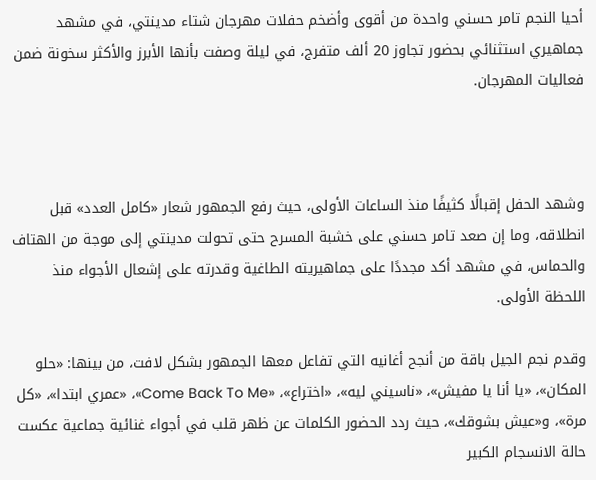أحيا النجم تامر حسني واحدة من أقوى وأضخم حفلات مهرجان شتاء مدينتي، في مشهد جماهيري استثنائي بحضور تجاوز 20 ألف متفرج، في ليلة وصفت بأنها الأبرز والأكثر سخونة ضمن فعاليات المهرجان.



وشهد الحفل إقبالًا كثيفًا منذ الساعات الأولى، حيث رفع الجمهور شعار «كامل العدد» قبل انطلاقه، وما إن صعد تامر حسني على خشبة المسرح حتى تحولت مدينتي إلى موجة من الهتاف والحماس، في مشهد أكد مجددًا على جماهيريته الطاغية وقدرته على إشعال الأجواء منذ اللحظة الأولى.

وقدم نجم الجيل باقة من أنجح أغانيه التي تفاعل معها الجمهور بشكل لافت، من بينها: «حلو المكان»، «يا أنا يا مفيش»، «ناسيني ليه»، «اختراع»، «Come Back To Me»، «عمري ابتدا»، «كل مرة»، و«عيش بشوقك»، حيث ردد الحضور الكلمات عن ظهر قلب في أجواء غنائية جماعية عكست حالة الانسجام الكبير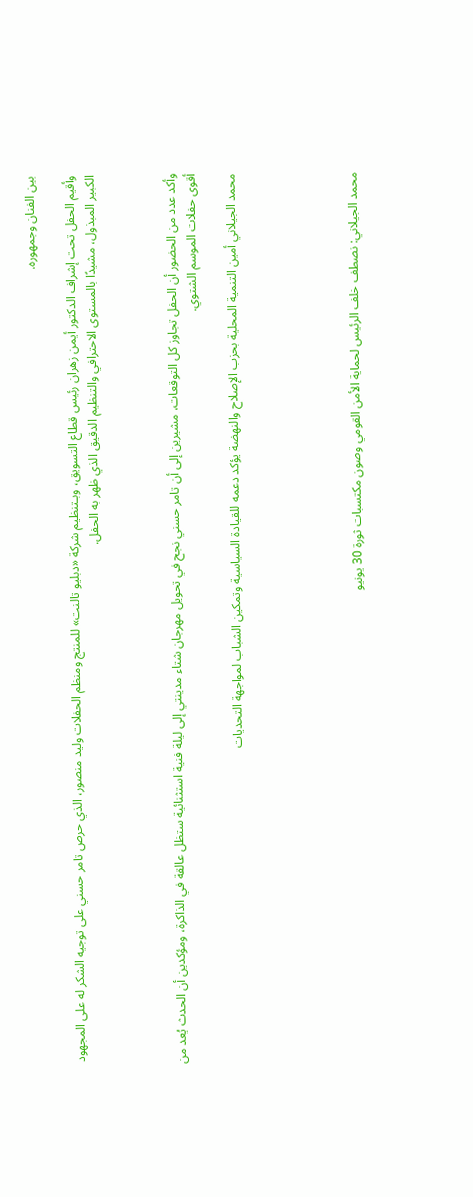بين الفنان وجمهوره.

وأقيم الحفل تحت إشراف الدكتور أيمن زهران رئيس قطاع التسويق، وبـتنظيم شركة «دبليو تالنت» للمنتج ومنظم الحفلات وليد منصور، الذي حرص تامر حسني على توجيه الشكر له على المجهود الكبير المبذول، مشيدًا بالمستوى الاحترافي والتنظيم الدقيق الذي ظهر به الحفل.



وأكد عدد من الحضور أن الحفل تجاوز كل التوقعات، مشيرين إلى أن تامر حسني نجح في تحويل مهرجان شتاء مدينتي إلى ليلة فنية استثنائية ستظل عالقة في الذاكرة، ومؤكدين أن الحدث يُعد من أقوى حفلات الموسم الشتوي.

محمد الجيلاني أمين التنمية المحلية بحزب الإصلاح والنهضة يؤكد دعمه للقيادة السياسية وتمكين الشباب لمواجهة التحديات





محمد الجيلاني: نصطف خلف الرئيس لحماية الأمن القومي وصون مكتسبات ثورة 30 يونيو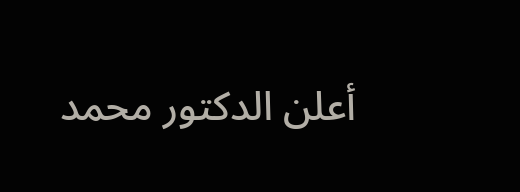أعلن الدكتور محمد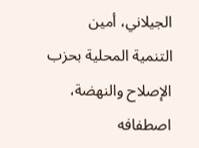الجيلاني، أمين التنمية المحلية بحزب الإصلاح والنهضة، اصطفافه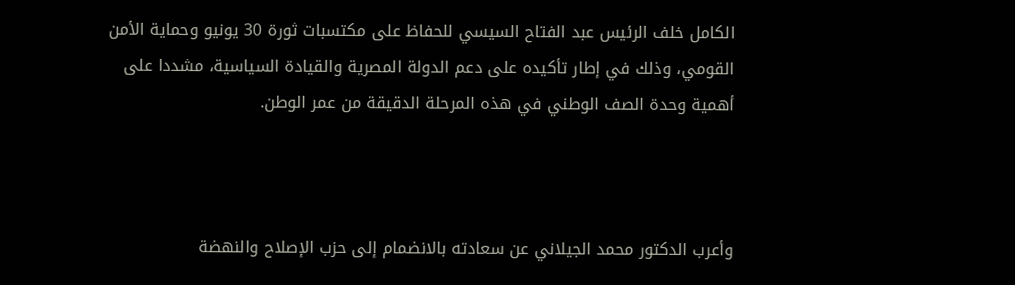الكامل خلف الرئيس عبد الفتاح السيسي للحفاظ على مكتسبات ثورة 30 يونيو وحماية الأمن القومي، وذلك في إطار تأكيده على دعم الدولة المصرية والقيادة السياسية، مشددا على أهمية وحدة الصف الوطني في هذه المرحلة الدقيقة من عمر الوطن.



وأعرب الدكتور محمد الجيلاني عن سعادته بالانضمام إلى حزب الإصلاح والنهضة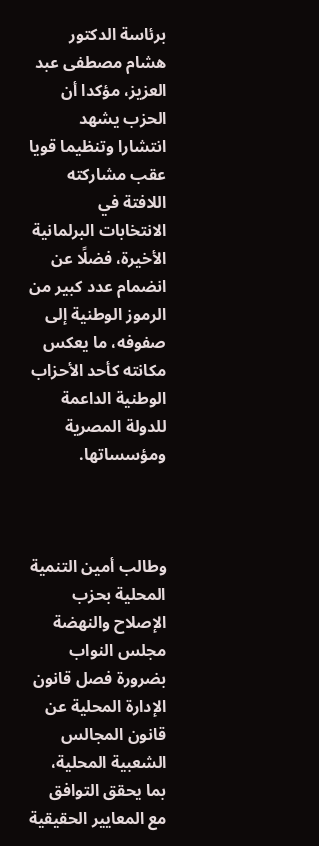برئاسة الدكتور هشام مصطفى عبد العزيز، مؤكدا أن الحزب يشهد انتشارا وتنظيما قويا عقب مشاركته اللافتة في الانتخابات البرلمانية الأخيرة، فضلًا عن انضمام عدد كبير من الرموز الوطنية إلى صفوفه، ما يعكس مكانته كأحد الأحزاب الوطنية الداعمة للدولة المصرية ومؤسساتها.



وطالب أمين التنمية المحلية بحزب الإصلاح والنهضة مجلس النواب بضرورة فصل قانون الإدارة المحلية عن قانون المجالس الشعبية المحلية، بما يحقق التوافق مع المعايير الحقيقية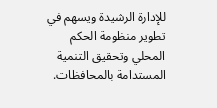للإدارة الرشيدة ويسهم في تطوير منظومة الحكم المحلي وتحقيق التنمية المستدامة بالمحافظات.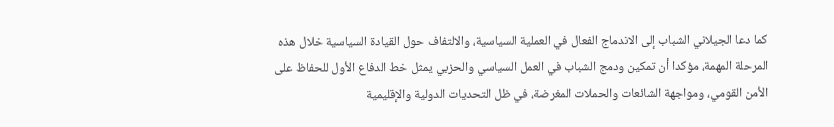كما دعا الجيلاني الشباب إلى الاندماج الفعال في العملية السياسية، والالتفاف حول القيادة السياسية خلال هذه المرحلة المهمة، مؤكدا أن تمكين ودمج الشباب في العمل السياسي والحزبي يمثل خط الدفاع الأول للحفاظ على الأمن القومي، ومواجهة الشائعات والحملات المغرضة، في ظل التحديات الدولية والإقليمية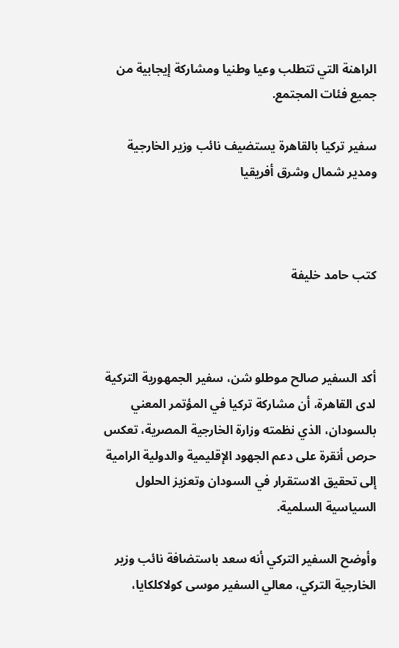الراهنة التي تتطلب وعيا وطنيا ومشاركة إيجابية من جميع فئات المجتمع.

سفير تركيا بالقاهرة يستضيف نائب وزير الخارجية ومدير شمال وشرق أفريقيا



كتب حامد خليفة



أكد السفير صالح موطلو شن، سفير الجمهورية التركية لدى القاهرة، أن مشاركة تركيا في المؤتمر المعني بالسودان، الذي نظمته وزارة الخارجية المصرية، تعكس حرص أنقرة على دعم الجهود الإقليمية والدولية الرامية إلى تحقيق الاستقرار في السودان وتعزيز الحلول السياسية السلمية.

وأوضح السفير التركي أنه سعد باستضافة نائب وزير الخارجية التركي، معالي السفير موسى كولاكلكايا،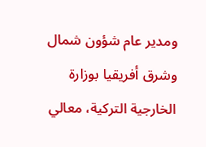ومدير عام شؤون شمال وشرق أفريقيا بوزارة الخارجية التركية، معالي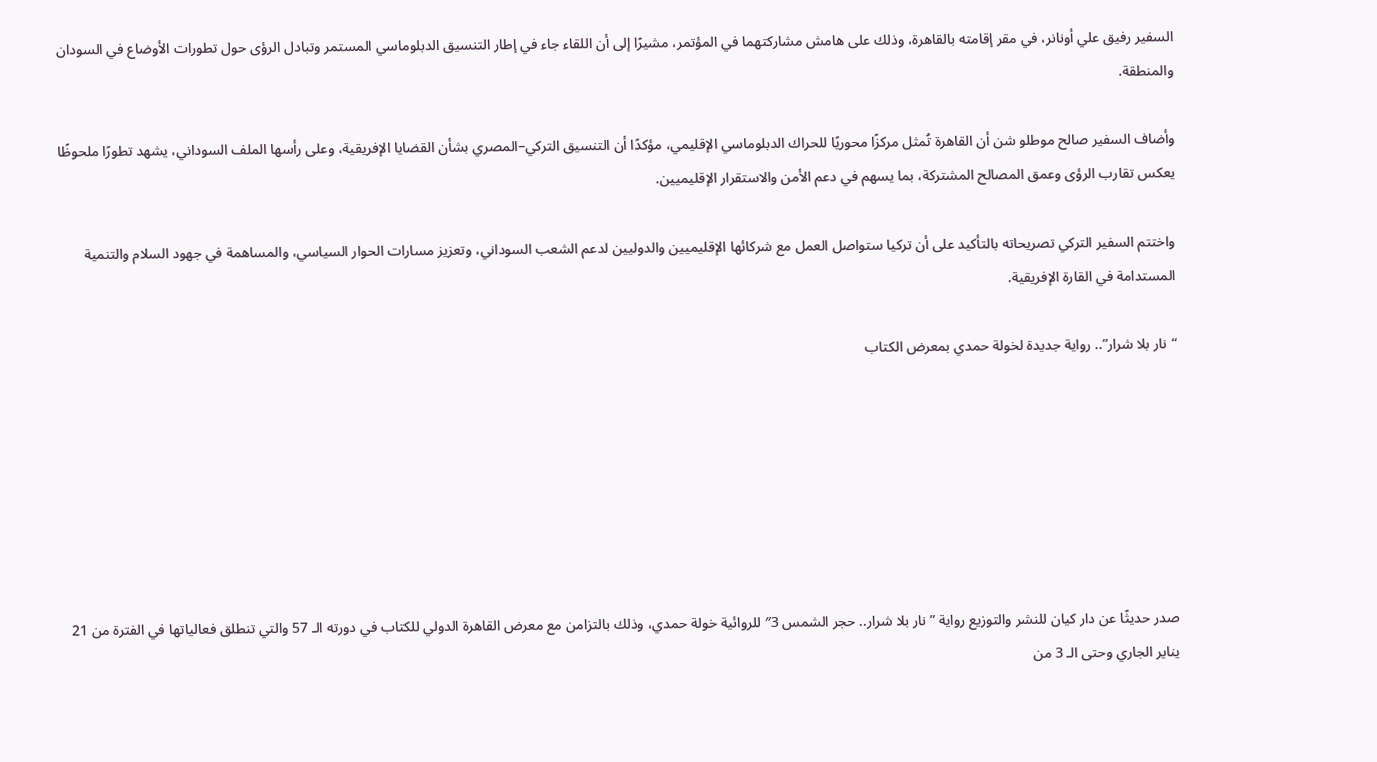السفير رفيق علي أونانر، في مقر إقامته بالقاهرة، وذلك على هامش مشاركتهما في المؤتمر، مشيرًا إلى أن اللقاء جاء في إطار التنسيق الدبلوماسي المستمر وتبادل الرؤى حول تطورات الأوضاع في السودان والمنطقة.

وأضاف السفير صالح موطلو شن أن القاهرة تُمثل مركزًا محوريًا للحراك الدبلوماسي الإقليمي، مؤكدًا أن التنسيق التركي–المصري بشأن القضايا الإفريقية، وعلى رأسها الملف السوداني، يشهد تطورًا ملحوظًا يعكس تقارب الرؤى وعمق المصالح المشتركة، بما يسهم في دعم الأمن والاستقرار الإقليميين.

واختتم السفير التركي تصريحاته بالتأكيد على أن تركيا ستواصل العمل مع شركائها الإقليميين والدوليين لدعم الشعب السوداني، وتعزيز مسارات الحوار السياسي، والمساهمة في جهود السلام والتنمية المستدامة في القارة الإفريقية.

“نار بلا شرار”.. رواية جديدة لخولة حمدي بمعرض الكتاب







صدر حديثًا عن دار كيان للنشر والتوزيع رواية ” نار بلا شرار.. حجر الشمس 3″ للروائية خولة حمدي، وذلك بالتزامن مع معرض القاهرة الدولي للكتاب في دورته الـ 57 والتي تنطلق فعالياتها في الفترة من 21 يناير الجاري وحتى الـ 3 من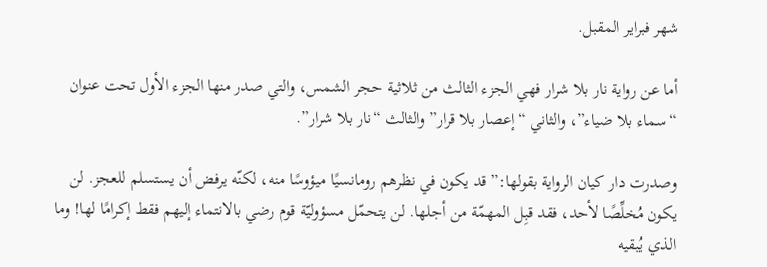شهر فبراير المقبل.

أما عن رواية نار بلا شرار فهي الجزء الثالث من ثلاثية حجر الشمس، والتي صدر منها الجزء الأول تحت عنوان “سماء بلا ضياء”، والثاني “إعصار بلا قرار” والثالث “نار بلا شرار”.

وصدرت دار كيان الرواية بقولها:” قد يكون في نظرهم رومانسيًا ميؤوسًا منه، لكنّه يرفض أن يستسلم للعجز. لن يكون مُخلِّصًا لأحد، فقد قبِل المهمّة من أجلها. لن يتحمّل مسؤوليّة قوم رضي بالانتماء إليهم فقط إكرامًا لها! وما الذي يُبقيه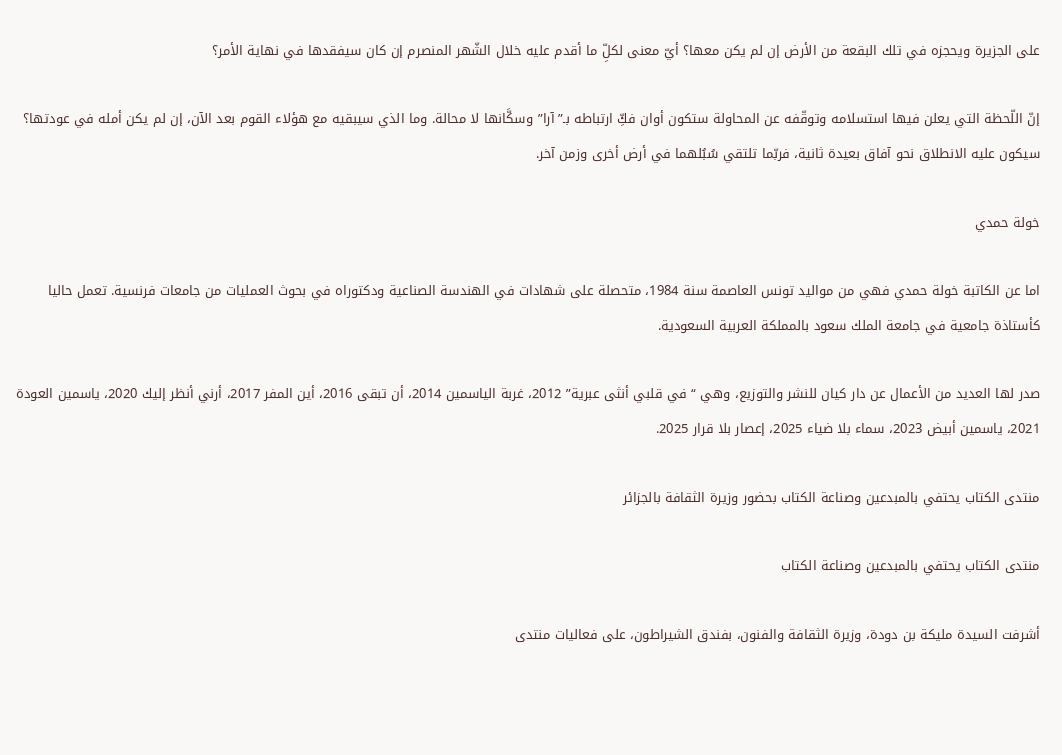على الجزيرة ويحجزه في تلك البقعة من الأرض إن لم يكن معها؟ أيّ معنى لكلِّ ما أقدم عليه خلال الشّهر المنصرم إن كان سيفقدها في نهاية الأمر؟

إنّ اللّحظة التي يعلن فيها استسلامه وتوقّفه عن المحاولة ستكون أوان فكِّ ارتباطه بـ”آرا” وسكَّانها لا محالة. وما الذي سيبقيه مع هؤلاء القوم بعد الآن، إن لم يكن أمله في عودتها؟ سيكون عليه الانطلاق نحو آفاق بعيدة ثانية، فربّما تلتقي سُبُلهما في أرض أخرى وزمن آخر.

خولة حمدي

اما عن الكاتبة خولة حمدي فهي من مواليد تونس العاصمة سنة 1984، متحصلة على شهادات في الهندسة الصناعية ودكتوراه في بحوث العمليات من جامعات فرنسية. تعمل حاليا كأستاذة جامعية في جامعة الملك سعود بالمملكة العربية السعودية.

صدر لها العديد من الأعمال عن دار كيان للنشر والتوزيع، وهي “في قلبي أنثى عبرية” 2012، غربة الياسمين 2014، أن تبقى 2016، أين المفر 2017، أرني أنظر إليك 2020، ياسمين العودة 2021، ياسمين أبيض 2023، سماء بلا ضياء 2025، إعصار بلا قرار 2025.

منتدى الكتاب يحتفي بالمبدعين وصناعة الكتاب بحضور وزيرة الثقافة بالجزائر

منتدى الكتاب يحتفي بالمبدعين وصناعة الكتاب

أشرفت السيدة مليكة بن دودة، وزيرة الثقافة والفنون، بفندق الشيراطون، على فعاليات منتدى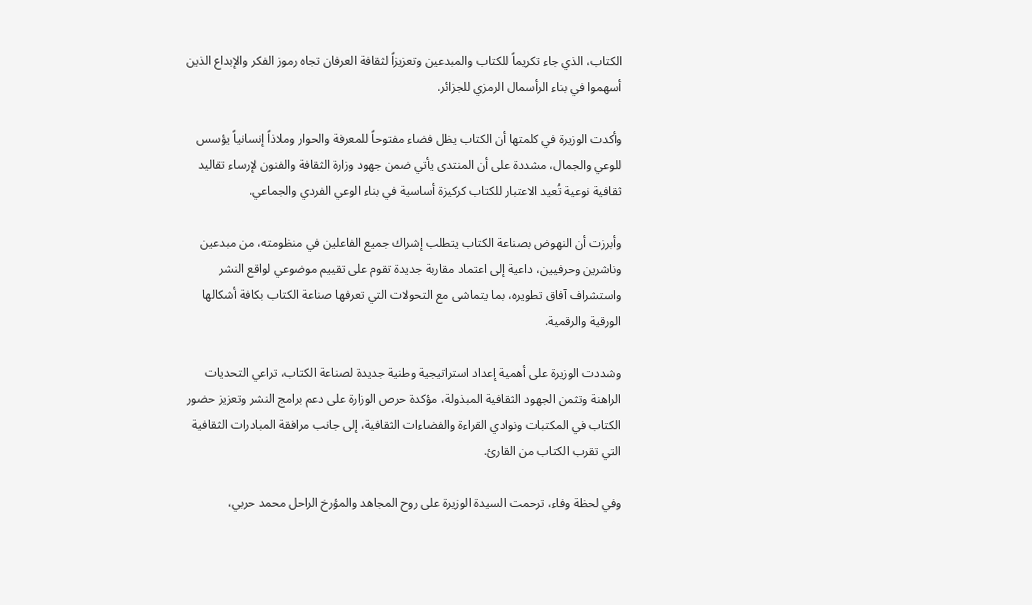الكتاب، الذي جاء تكريماً للكتاب والمبدعين وتعزيزاً لثقافة العرفان تجاه رموز الفكر والإبداع الذين أسهموا في بناء الرأسمال الرمزي للجزائر.

وأكدت الوزيرة في كلمتها أن الكتاب يظل فضاء مفتوحاً للمعرفة والحوار وملاذاً إنسانياً يؤسس للوعي والجمال، مشددة على أن المنتدى يأتي ضمن جهود وزارة الثقافة والفنون لإرساء تقاليد ثقافية نوعية تُعيد الاعتبار للكتاب كركيزة أساسية في بناء الوعي الفردي والجماعي.

وأبرزت أن النهوض بصناعة الكتاب يتطلب إشراك جميع الفاعلين في منظومته، من مبدعين وناشرين وحرفيين، داعية إلى اعتماد مقاربة جديدة تقوم على تقييم موضوعي لواقع النشر واستشراف آفاق تطويره، بما يتماشى مع التحولات التي تعرفها صناعة الكتاب بكافة أشكالها الورقية والرقمية.

وشددت الوزيرة على أهمية إعداد استراتيجية وطنية جديدة لصناعة الكتاب، تراعي التحديات الراهنة وتثمن الجهود الثقافية المبذولة، مؤكدة حرص الوزارة على دعم برامج النشر وتعزيز حضور الكتاب في المكتبات ونوادي القراءة والفضاءات الثقافية، إلى جانب مرافقة المبادرات الثقافية التي تقرب الكتاب من القارئ.

وفي لحظة وفاء، ترحمت السيدة الوزيرة على روح المجاهد والمؤرخ الراحل محمد حربي،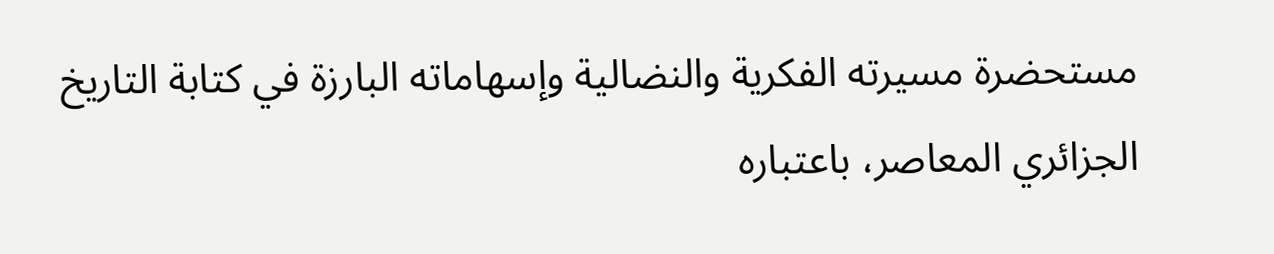مستحضرة مسيرته الفكرية والنضالية وإسهاماته البارزة في كتابة التاريخ الجزائري المعاصر، باعتباره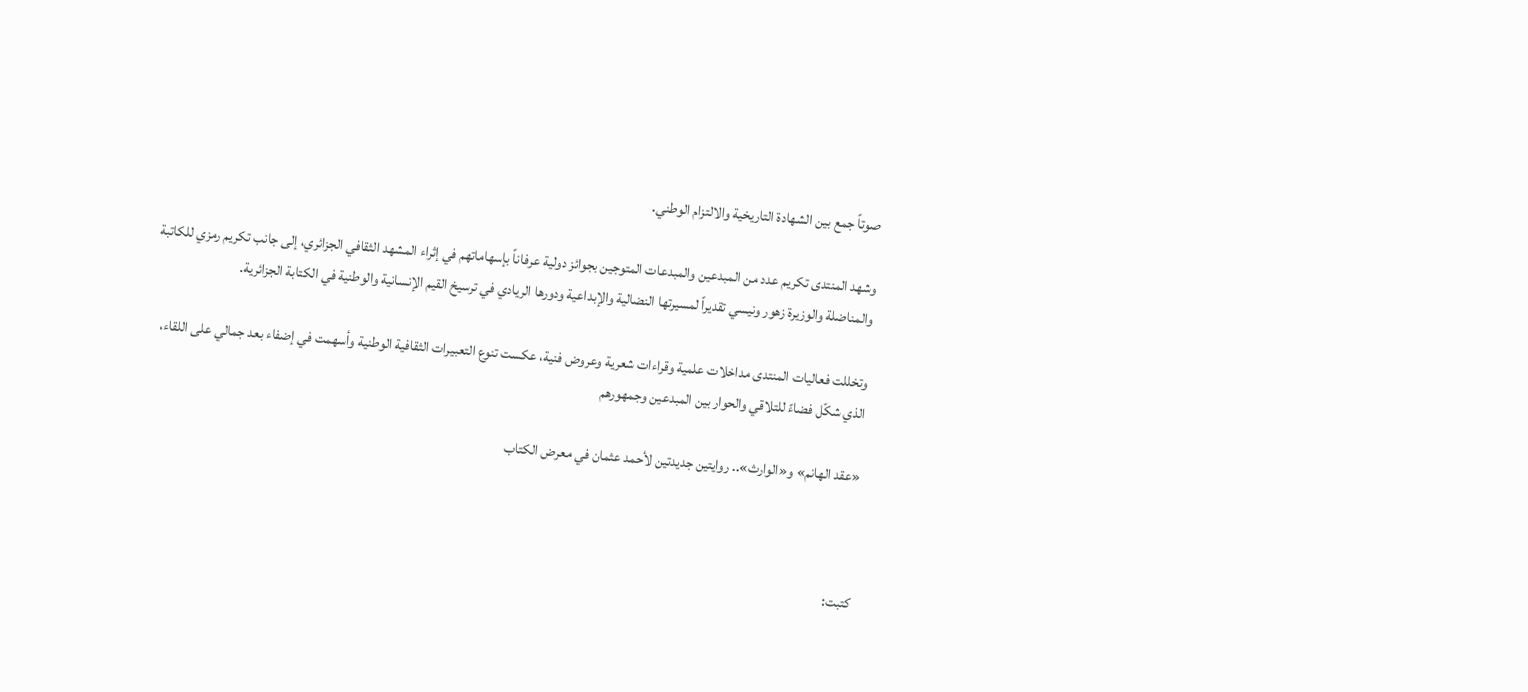صوتاً جمع بين الشهادة التاريخية والالتزام الوطني.

وشهد المنتدى تكريم عدد من المبدعين والمبدعات المتوجين بجوائز دولية عرفاناً بإسهاماتهم في إثراء المشهد الثقافي الجزائري، إلى جانب تكريم رمزي للكاتبة والمناضلة والوزيرة زهور ونيسي تقديراً لمسيرتها النضالية والإبداعية ودورها الريادي في ترسيخ القيم الإنسانية والوطنية في الكتابة الجزائرية.

وتخللت فعاليات المنتدى مداخلات علمية وقراءات شعرية وعروض فنية، عكست تنوع التعبيرات الثقافية الوطنية وأسهمت في إضفاء بعد جمالي على اللقاء، الذي شكّل فضاءً للتلاقي والحوار بين المبدعين وجمهورهم

«عقد الهانم» و«الوارث».. روايتين جديدتين لأحمد عثمان في معرض الكتاب



كتبت: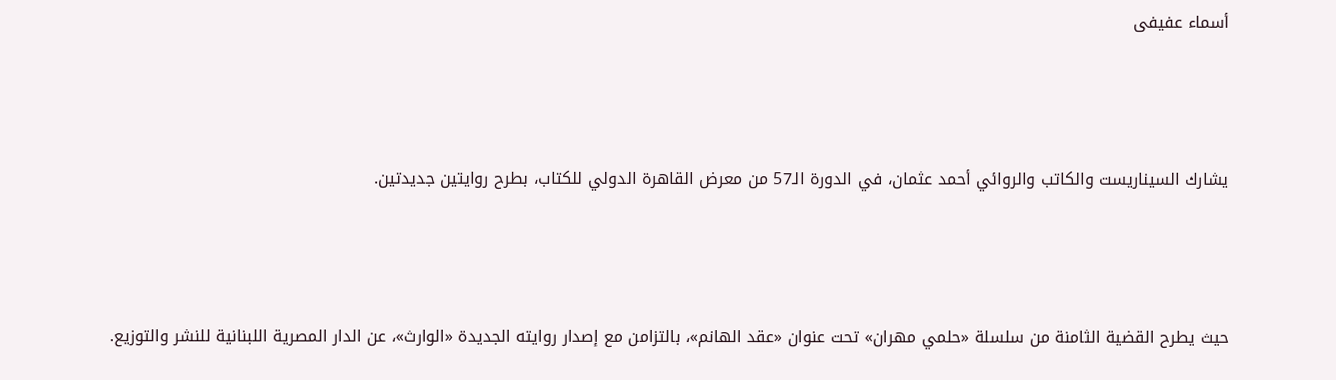أسماء عفيفى



يشارك السيناريست والكاتب والروائي أحمد عثمان، في الدورة الـ57 من معرض القاهرة الدولي للكتاب، بطرح روايتين جديدتين.



حيث يطرح القضية الثامنة من سلسلة «حلمي مهران» تحت عنوان «عقد الهانم»، بالتزامن مع إصدار روايته الجديدة «الوارث»، عن الدار المصرية اللبنانية للنشر والتوزيع.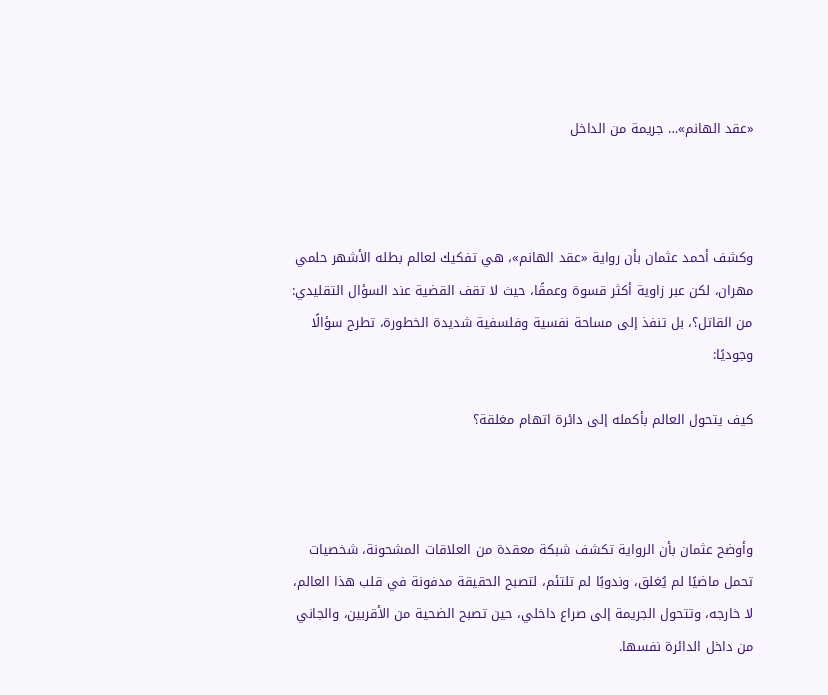«عقد الهانم»… جريمة من الداخل



وكشف أحمد عثمان بأن رواية «عقد الهانم»، هي تفكيك لعالم بطله الأشهر حلمي مهران، لكن عبر زاوية أكثر قسوة وعمقًا، حيث لا تقف القضية عند السؤال التقليدي: من القاتل؟، بل تنفذ إلى مساحة نفسية وفلسفية شديدة الخطورة، تطرح سؤالًا وجوديًا:

كيف يتحول العالم بأكمله إلى دائرة اتهام مغلقة؟



وأوضح عثمان بأن الرواية تكشف شبكة معقدة من العلاقات المشحونة، شخصيات تحمل ماضيًا لم يُغلق، وندوبًا لم تلتئم، لتصبح الحقيقة مدفونة في قلب هذا العالم، لا خارجه، وتتحول الجريمة إلى صراع داخلي، حين تصبح الضحية من الأقربين، والجاني من داخل الدائرة نفسها.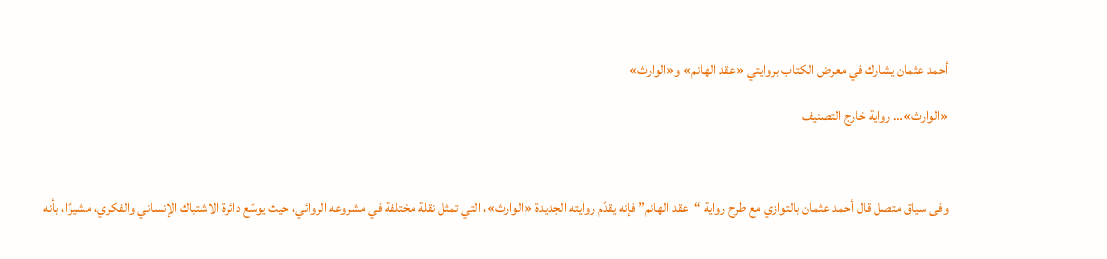أحمد عثمان يشارك في معرض الكتاب بروايتي «عقد الهانم» و«الوارث»

«الوارث»… رواية خارج التصنيف



وفى سياق متصل قال أحمد عثمان بالتوازي مع طرح رواية “عقد الهانم” فإنه يقدّم روايته الجديدة «الوارث»، التي تمثل نقلة مختلفة في مشروعه الروائي، حيث يوسّع دائرة الاشتباك الإنساني والفكري، مشيرًا، بأنه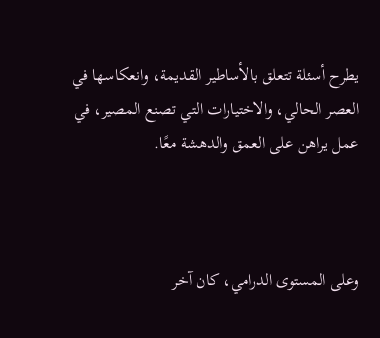يطرح أسئلة تتعلق بالأساطير القديمة، وانعكاسها في العصر الحالي، والاختيارات التي تصنع المصير، في عمل يراهن على العمق والدهشة معًا.



وعلى المستوى الدرامي، كان آخر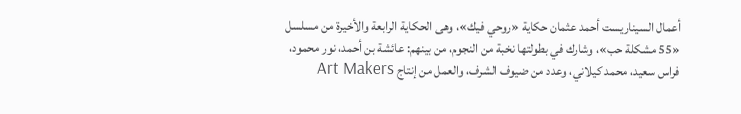أعمال السيناريست أحمد عثمان حكاية «روحي فيك»، وهى الحكاية الرابعة والأخيرة من مسلسل «55 مشكلة حب»، وشارك في بطولتها نخبة من النجوم، من بينهم: عائشة بن أحمد، نور محمود، فراس سعيد، محمد كيلاني، وعدد من ضيوف الشرف، والعمل من إنتاج Art Makers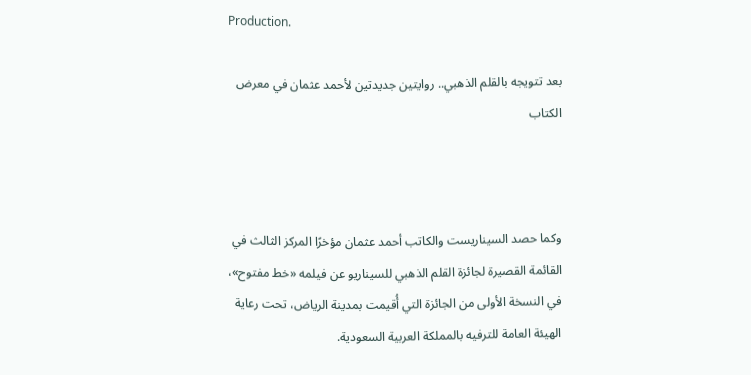Production.

بعد تتويجه بالقلم الذهبي.. روايتين جديدتين لأحمد عثمان في معرض الكتاب



وكما حصد السيناريست والكاتب أحمد عثمان مؤخرًا المركز الثالث في القائمة القصيرة لجائزة القلم الذهبي للسيناريو عن فيلمه «خط مفتوح»، في النسخة الأولى من الجائزة التي أُقيمت بمدينة الرياض، تحت رعاية الهيئة العامة للترفيه بالمملكة العربية السعودية.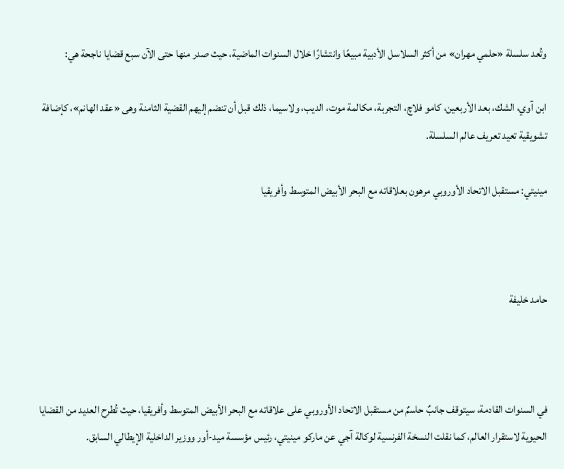وتُعد سلسلة «حلمي مهران» من أكثر السلاسل الأدبية مبيعًا وانتشارًا خلال السنوات الماضية، حيث صدر منها حتى الآن سبع قضايا ناجحة هي:

ابن آوي، الشك، بعد الأربعين، كامو فلاچ، التجربة، مكالمة موت، الديب، ولاسيما، ذلك قبل أن تنضم إليهم القضية الثامنة وهى «عقد الهانم»، كإضافة تشويقية تعيد تعريف عالم السلسلة.

مينيتي: مستقبل الاتحاد الأوروبي مرهون بعلاقاته مع البحر الأبيض المتوسط وأفريقيا



حامد خليفة



في السنوات القادمة، سيتوقف جانبٌ حاسمٌ من مستقبل الاتحاد الأوروبي على علاقاته مع البحر الأبيض المتوسط وأفريقيا، حيث تُطرح العديد من القضايا الحيوية لاستقرار العالم، كما نقلت النسخة الفرنسية لوكالة آجي عن ماركو مينيتي، رئيس مؤسسة ميد-أور ووزير الداخلية الإيطالي السابق.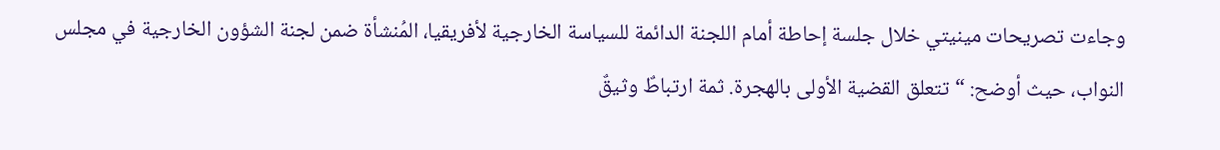وجاءت تصريحات مينيتي خلال جلسة إحاطة أمام اللجنة الدائمة للسياسة الخارجية لأفريقيا، المُنشأة ضمن لجنة الشؤون الخارجية في مجلس النواب، حيث أوضح: “تتعلق القضية الأولى بالهجرة. ثمة ارتباطٌ وثيقٌ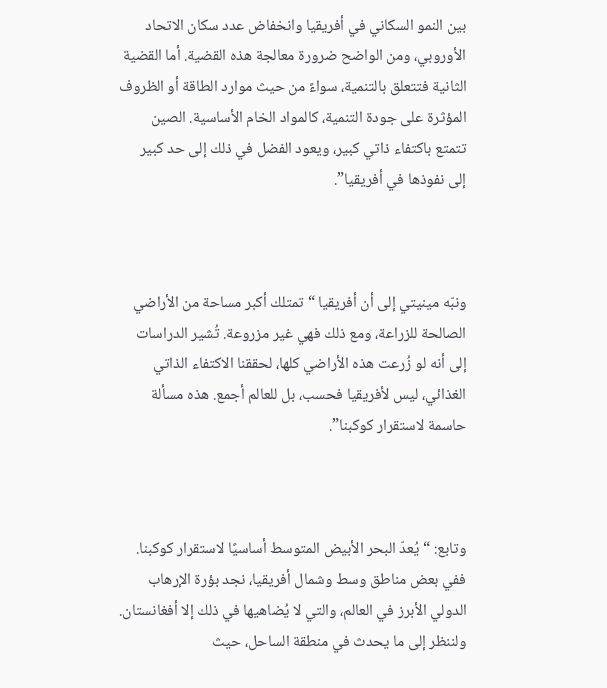بين النمو السكاني في أفريقيا وانخفاض عدد سكان الاتحاد الأوروبي، ومن الواضح ضرورة معالجة هذه القضية. أما القضية الثانية فتتعلق بالتنمية، سواءً من حيث موارد الطاقة أو الظروف المؤثرة على جودة التنمية، كالمواد الخام الأساسية. الصين تتمتع باكتفاء ذاتي كبير، ويعود الفضل في ذلك إلى حد كبير إلى نفوذها في أفريقيا”.



ونبّه مينيتي إلى أن أفريقيا “تمتلك أكبر مساحة من الأراضي الصالحة للزراعة، ومع ذلك فهي غير مزروعة. تُشير الدراسات إلى أنه لو زُرعت هذه الأراضي كلها، لحققنا الاكتفاء الذاتي الغذائي، ليس لأفريقيا فحسب، بل للعالم أجمع. هذه مسألة حاسمة لاستقرار كوكبنا”.



وتابع: “يُعدّ البحر الأبيض المتوسط أساسيًا لاستقرار كوكبنا. ففي بعض مناطق وسط وشمال أفريقيا، نجد بؤرة الإرهاب الدولي الأبرز في العالم، والتي لا يُضاهيها في ذلك إلا أفغانستان. ولننظر إلى ما يحدث في منطقة الساحل، حيث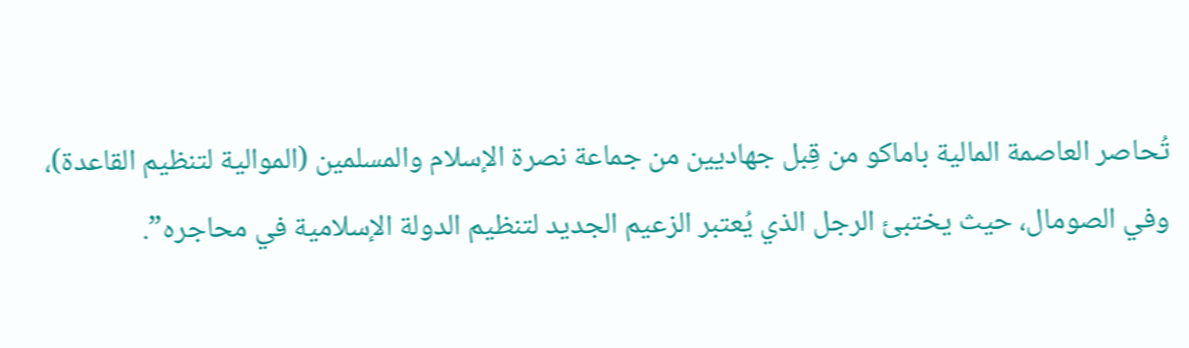تُحاصر العاصمة المالية باماكو من قِبل جهاديين من جماعة نصرة الإسلام والمسلمين (الموالية لتنظيم القاعدة)، وفي الصومال، حيث يختبئ الرجل الذي يُعتبر الزعيم الجديد لتنظيم الدولة الإسلامية في محاجره”.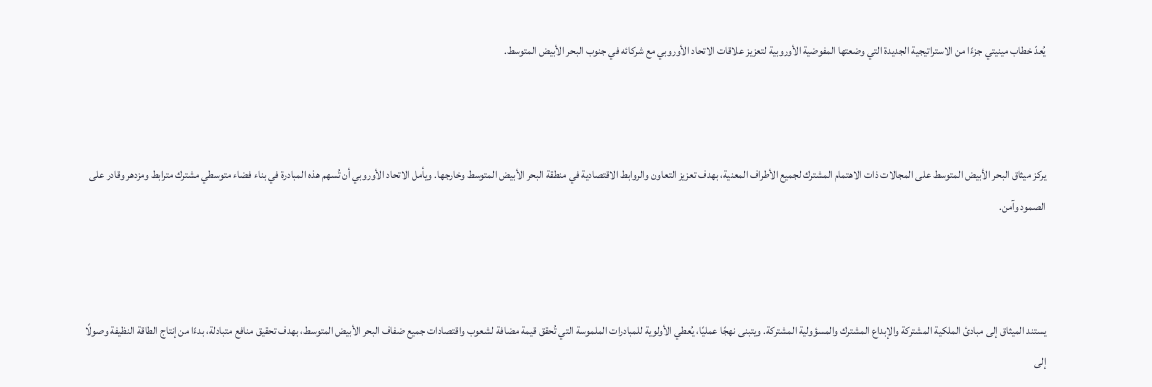يُعدّ خطاب مينيتي جزءًا من الاستراتيجية الجديدة التي وضعتها المفوضية الأوروبية لتعزيز علاقات الاتحاد الأوروبي مع شركائه في جنوب البحر الأبيض المتوسط.



يركز ميثاق البحر الأبيض المتوسط على المجالات ذات الاهتمام المشترك لجميع الأطراف المعنية، بهدف تعزيز التعاون والروابط الاقتصادية في منطقة البحر الأبيض المتوسط وخارجها. ويأمل الاتحاد الأوروبي أن تُسهم هذه المبادرة في بناء فضاء متوسطي مشترك مترابط ومزدهر وقادر على الصمود وآمن.



يستند الميثاق إلى مبادئ الملكية المشتركة والإبداع المشترك والمسؤولية المشتركة. ويتبنى نهجًا عمليًا، يُعطي الأولوية للمبادرات الملموسة التي تُحقق قيمة مضافة لشعوب واقتصادات جميع ضفاف البحر الأبيض المتوسط، بهدف تحقيق منافع متبادلة، بدءًا من إنتاج الطاقة النظيفة وصولًا إلى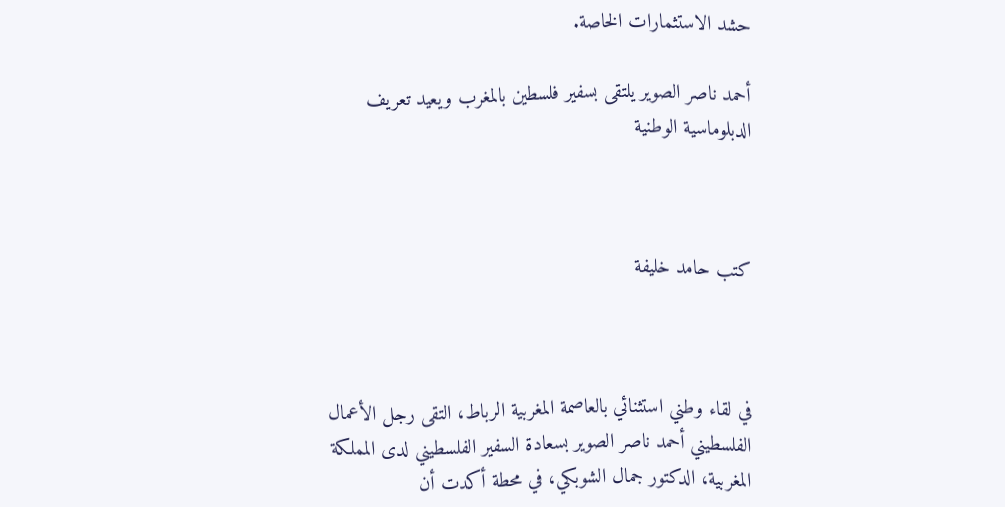حشد الاستثمارات الخاصة.

أحمد ناصر الصوير يلتقى بسفير فلسطين بالمغرب ويعيد تعريف الدبلوماسية الوطنية



كتب حامد خليفة



في لقاء وطني استثنائي بالعاصمة المغربية الرباط، التقى رجل الأعمال الفلسطيني أحمد ناصر الصوير بسعادة السفير الفلسطيني لدى المملكة المغربية، الدكتور جمال الشوبكي، في محطة أكدت أن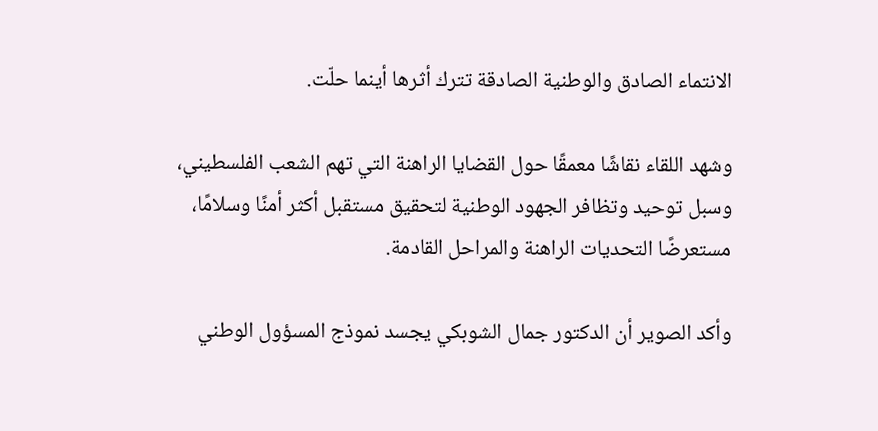الانتماء الصادق والوطنية الصادقة تترك أثرها أينما حلّت.

وشهد اللقاء نقاشًا معمقًا حول القضايا الراهنة التي تهم الشعب الفلسطيني، وسبل توحيد وتظافر الجهود الوطنية لتحقيق مستقبل أكثر أمنًا وسلامًا، مستعرضًا التحديات الراهنة والمراحل القادمة.

وأكد الصوير أن الدكتور جمال الشوبكي يجسد نموذج المسؤول الوطني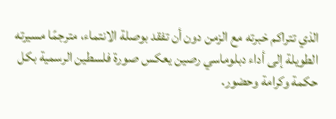الذي تتراكم خبرته مع الزمن دون أن تفقد بوصلة الانتماء، مترجمًا مسيرته الطويلة إلى أداء دبلوماسي رصين يعكس صورة فلسطين الرسمية بكل حكمة وكرامة وحضور.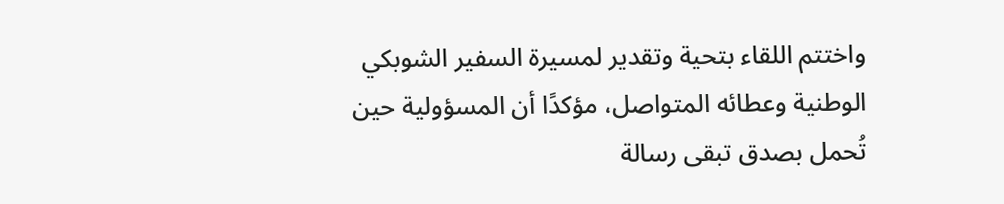واختتم اللقاء بتحية وتقدير لمسيرة السفير الشوبكي الوطنية وعطائه المتواصل، مؤكدًا أن المسؤولية حين تُحمل بصدق تبقى رسالة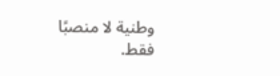وطنية لا منصبًا فقط.